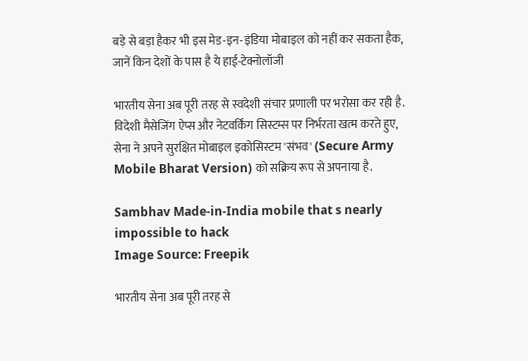बड़े से बड़ा हैकर भी इस मेड-इन-इंडिया मोबाइल को नहीं कर सकता हैक, जानें किन देशों के पास है ये हाई-टेक्नोलॉजी

भारतीय सेना अब पूरी तरह से स्वदेशी संचार प्रणाली पर भरोसा कर रही है. विदेशी मैसेजिंग ऐप्स और नेटवर्किंग सिस्टम्स पर निर्भरता खत्म करते हुए, सेना ने अपने सुरक्षित मोबाइल इकोसिस्टम 'संभव' (Secure Army Mobile Bharat Version) को सक्रिय रूप से अपनाया है.

Sambhav Made-in-India mobile that s nearly impossible to hack
Image Source: Freepik

भारतीय सेना अब पूरी तरह से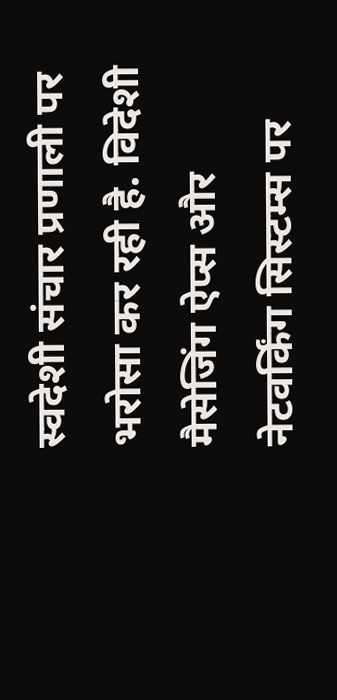स्वदेशी संचार प्रणाली पर भरोसा कर रही है. विदेशी मैसेजिंग ऐप्स और नेटवर्किंग सिस्टम्स पर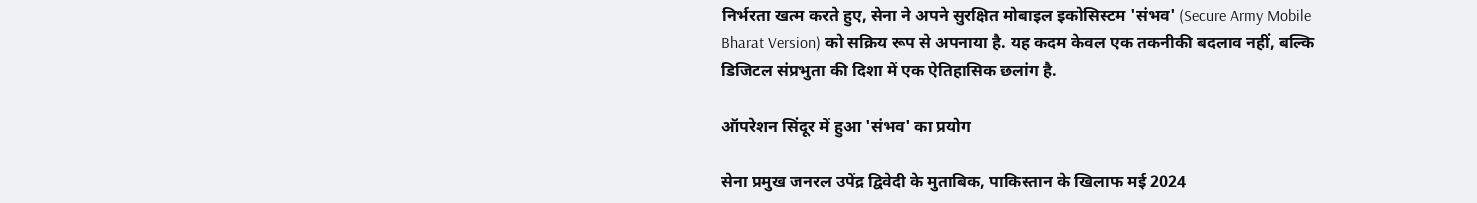निर्भरता खत्म करते हुए, सेना ने अपने सुरक्षित मोबाइल इकोसिस्टम 'संभव' (Secure Army Mobile Bharat Version) को सक्रिय रूप से अपनाया है. यह कदम केवल एक तकनीकी बदलाव नहीं, बल्कि डिजिटल संप्रभुता की दिशा में एक ऐतिहासिक छलांग है.

ऑपरेशन सिंदूर में हुआ 'संभव' का प्रयोग

सेना प्रमुख जनरल उपेंद्र द्विवेदी के मुताबिक, पाकिस्तान के खिलाफ मई 2024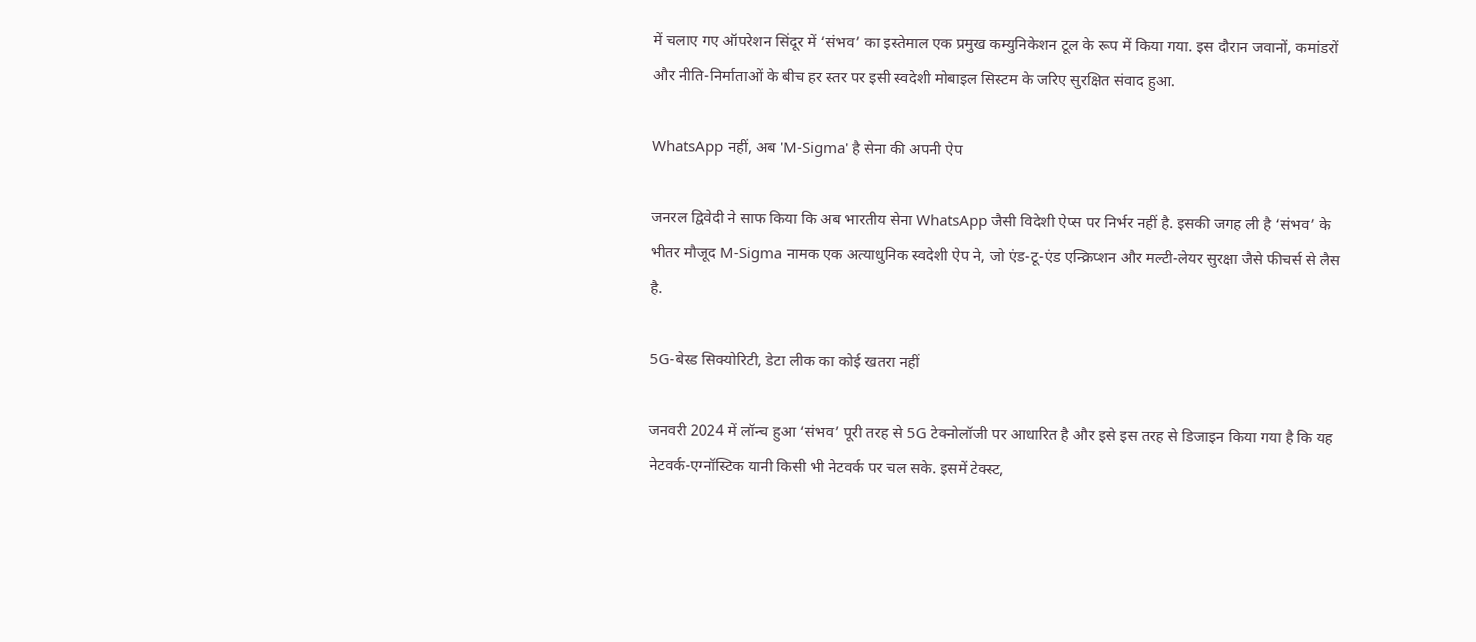में चलाए गए ऑपरेशन सिंदूर में ‘संभव’ का इस्तेमाल एक प्रमुख कम्युनिकेशन टूल के रूप में किया गया. इस दौरान जवानों, कमांडरों और नीति-निर्माताओं के बीच हर स्तर पर इसी स्वदेशी मोबाइल सिस्टम के जरिए सुरक्षित संवाद हुआ.

WhatsApp नहीं, अब 'M-Sigma' है सेना की अपनी ऐप

जनरल द्विवेदी ने साफ किया कि अब भारतीय सेना WhatsApp जैसी विदेशी ऐप्स पर निर्भर नहीं है. इसकी जगह ली है ‘संभव’ के भीतर मौजूद M-Sigma नामक एक अत्याधुनिक स्वदेशी ऐप ने, जो एंड-टू-एंड एन्क्रिप्शन और मल्टी-लेयर सुरक्षा जैसे फीचर्स से लैस है.

5G-बेस्ड सिक्योरिटी, डेटा लीक का कोई खतरा नहीं

जनवरी 2024 में लॉन्च हुआ ‘संभव’ पूरी तरह से 5G टेक्नोलॉजी पर आधारित है और इसे इस तरह से डिजाइन किया गया है कि यह नेटवर्क-एग्नॉस्टिक यानी किसी भी नेटवर्क पर चल सके. इसमें टेक्स्ट,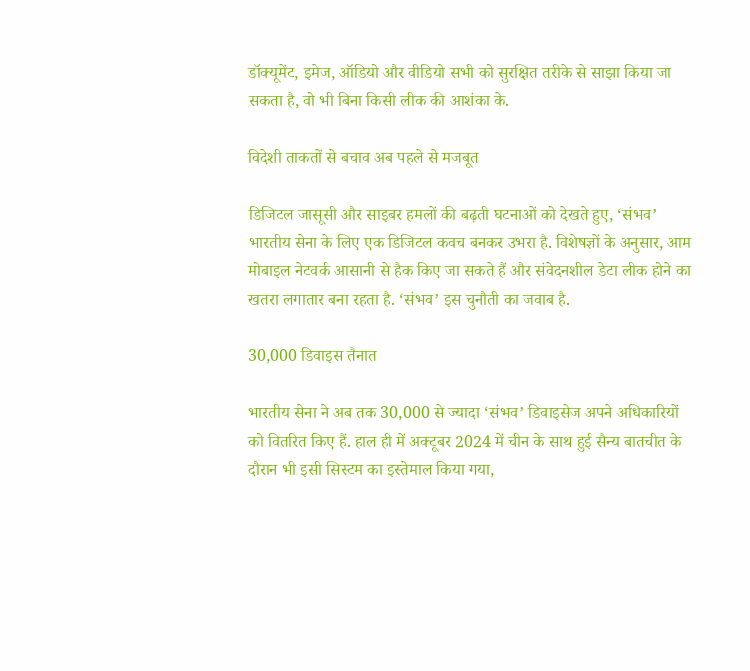डॉक्यूमेंट, इमेज, ऑडियो और वीडियो सभी को सुरक्षित तरीके से साझा किया जा सकता है, वो भी बिना किसी लीक की आशंका के.

विदेशी ताकतों से बचाव अब पहले से मजबूत

डिजिटल जासूसी और साइबर हमलों की बढ़ती घटनाओं को देखते हुए, ‘संभव’ भारतीय सेना के लिए एक डिजिटल कवच बनकर उभरा है. विशेषज्ञों के अनुसार, आम मोबाइल नेटवर्क आसानी से हैक किए जा सकते हैं और संवेदनशील डेटा लीक होने का खतरा लगातार बना रहता है. ‘संभव’ इस चुनौती का जवाब है.

30,000 डिवाइस तैनात

भारतीय सेना ने अब तक 30,000 से ज्यादा ‘संभव’ डिवाइसेज अपने अधिकारियों को वितरित किए हैं. हाल ही में अक्टूबर 2024 में चीन के साथ हुई सैन्य बातचीत के दौरान भी इसी सिस्टम का इस्तेमाल किया गया,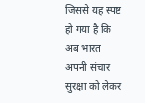जिससे यह स्पष्ट हो गया है कि अब भारत अपनी संचार सुरक्षा को लेकर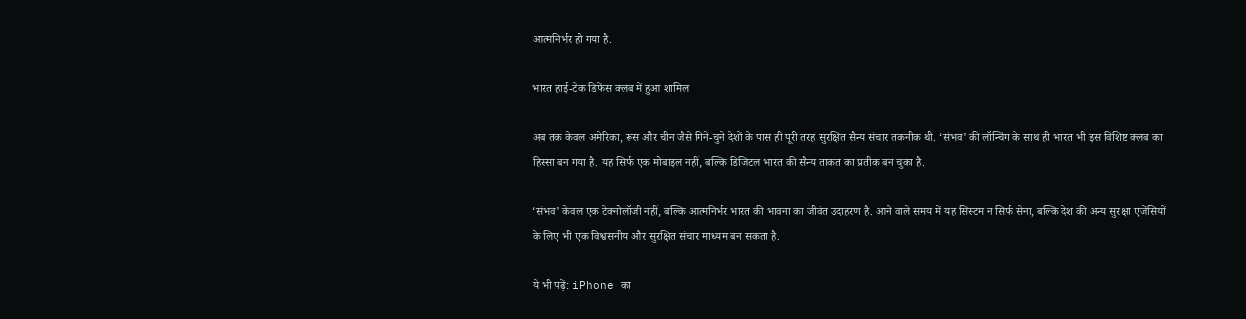आत्मनिर्भर हो गया है.

भारत हाई-टेक डिफेंस क्लब में हुआ शामिल

अब तक केवल अमेरिका, रूस और चीन जैसे गिने-चुने देशों के पास ही पूरी तरह सुरक्षित सैन्य संचार तकनीक थी. ‘संभव’ की लॉन्चिंग के साथ ही भारत भी इस विशिष्ट क्लब का हिस्सा बन गया है. यह सिर्फ एक मोबाइल नहीं, बल्कि डिजिटल भारत की सैन्य ताकत का प्रतीक बन चुका है.

‘संभव’ केवल एक टेक्नोलॉजी नहीं, बल्कि आत्मनिर्भर भारत की भावना का जीवंत उदाहरण है. आने वाले समय में यह सिस्टम न सिर्फ सेना, बल्कि देश की अन्य सुरक्षा एजेंसियों के लिए भी एक विश्वसनीय और सुरक्षित संचार माध्यम बन सकता है.

ये भी पढ़ें: iPhone का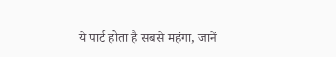ये पार्ट होता है सबसे महंगा, जानें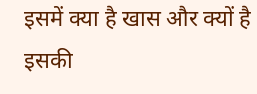इसमें क्या है खास और क्यों है इसकी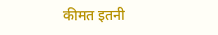कीमत इतनी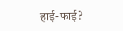हाई-फाई?